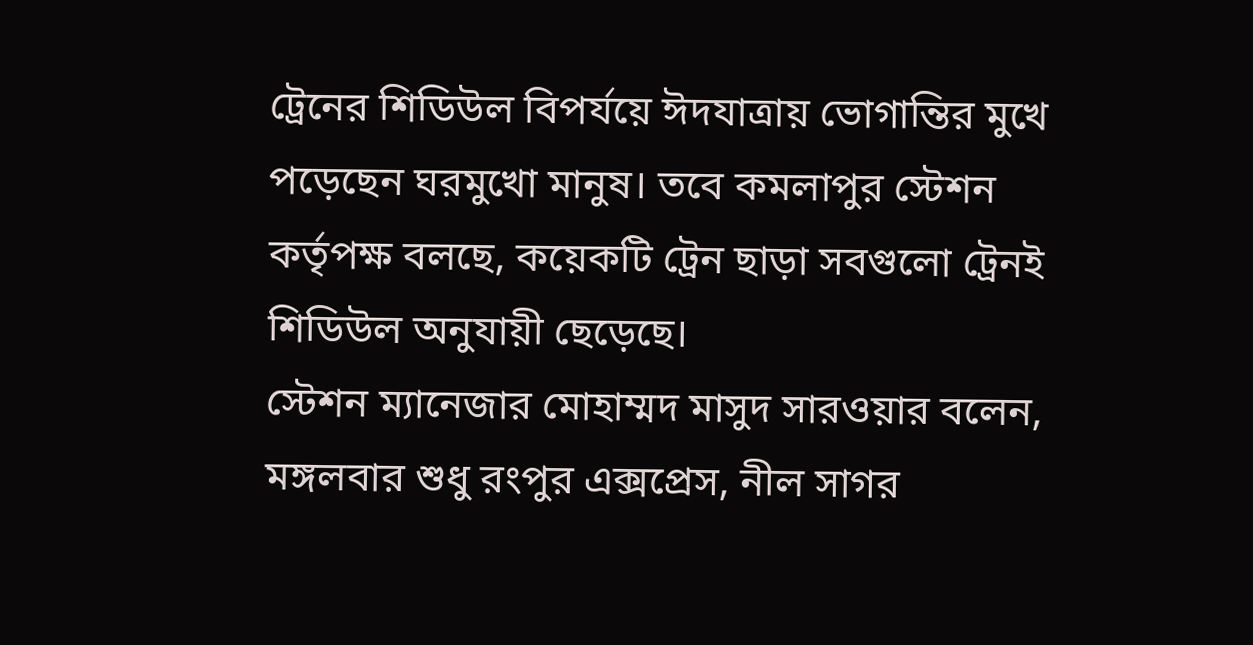ট্রেনের শিডিউল বিপর্যয়ে ঈদযাত্রায় ভোগান্তির মুখে পড়েছেন ঘরমুখো মানুষ। তবে কমলাপুর স্টেশন কর্তৃপক্ষ বলছে, কয়েকটি ট্রেন ছাড়া সবগুলো ট্রেনই শিডিউল অনুযায়ী ছেড়েছে।
স্টেশন ম্যানেজার মোহাম্মদ মাসুদ সারওয়ার বলেন, মঙ্গলবার শুধু রংপুর এক্সপ্রেস, নীল সাগর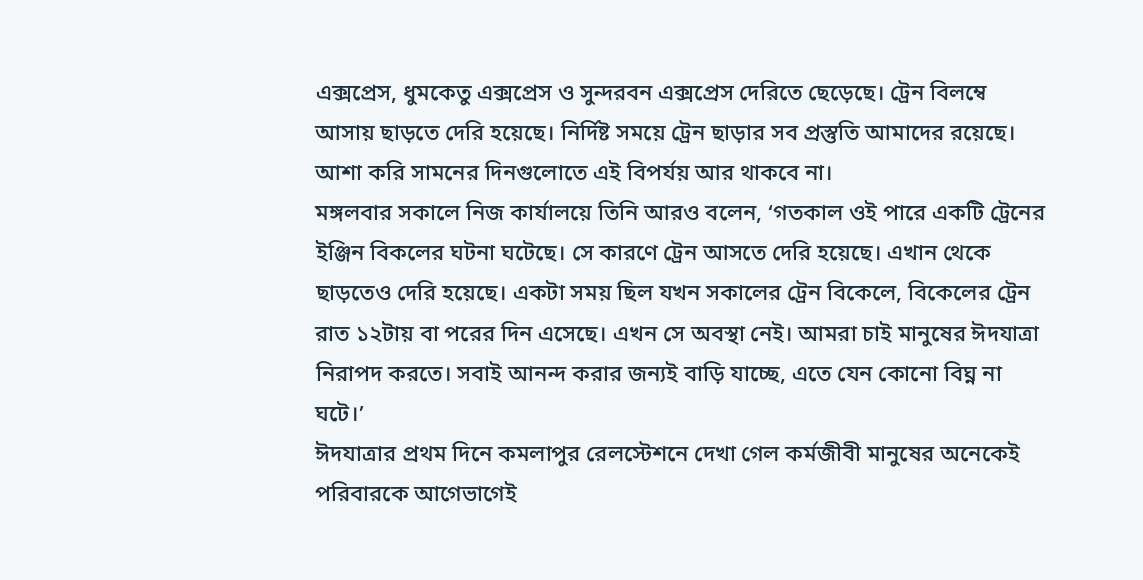এক্সপ্রেস, ধুমকেতু এক্সপ্রেস ও সুন্দরবন এক্সপ্রেস দেরিতে ছেড়েছে। ট্রেন বিলম্বে আসায় ছাড়তে দেরি হয়েছে। নির্দিষ্ট সময়ে ট্রেন ছাড়ার সব প্রস্তুতি আমাদের রয়েছে। আশা করি সামনের দিনগুলোতে এই বিপর্যয় আর থাকবে না।
মঙ্গলবার সকালে নিজ কার্যালয়ে তিনি আরও বলেন, ‘গতকাল ওই পারে একটি ট্রেনের ইঞ্জিন বিকলের ঘটনা ঘটেছে। সে কারণে ট্রেন আসতে দেরি হয়েছে। এখান থেকে ছাড়তেও দেরি হয়েছে। একটা সময় ছিল যখন সকালের ট্রেন বিকেলে, বিকেলের ট্রেন রাত ১২টায় বা পরের দিন এসেছে। এখন সে অবস্থা নেই। আমরা চাই মানুষের ঈদযাত্রা নিরাপদ করতে। সবাই আনন্দ করার জন্যই বাড়ি যাচ্ছে, এতে যেন কোনো বিঘ্ন না ঘটে।’
ঈদযাত্রার প্রথম দিনে কমলাপুর রেলস্টেশনে দেখা গেল কর্মজীবী মানুষের অনেকেই পরিবারকে আগেভাগেই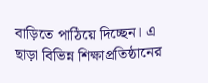বাড়িতে পাঠিয়ে দিচ্ছেন। এ ছাড়া বিভিন্ন শিক্ষাপ্রতিষ্ঠানের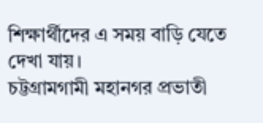শিক্ষার্থীদের এ সময় বাড়ি যেতে দেখা যায়।
চট্টগ্রামগামী মহানগর প্রভাতী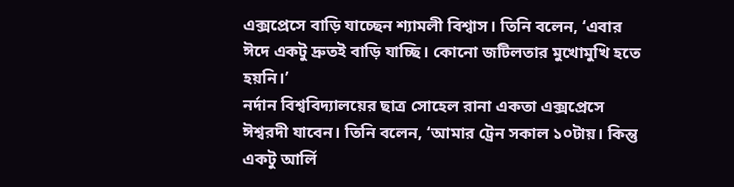এক্সপ্রেসে বাড়ি যাচ্ছেন শ্যামলী বিশ্বাস। তিনি বলেন, ‘এবার ঈদে একটু দ্রুতই বাড়ি যাচ্ছি। কোনো জটিলতার মুখোমুখি হতে হয়নি।’
নর্দান বিশ্ববিদ্যালয়ের ছাত্র সোহেল রানা একতা এক্সপ্রেসে ঈশ্বরদী যাবেন। তিনি বলেন, ‘আমার ট্রেন সকাল ১০টায়। কিন্তু একটু আর্লি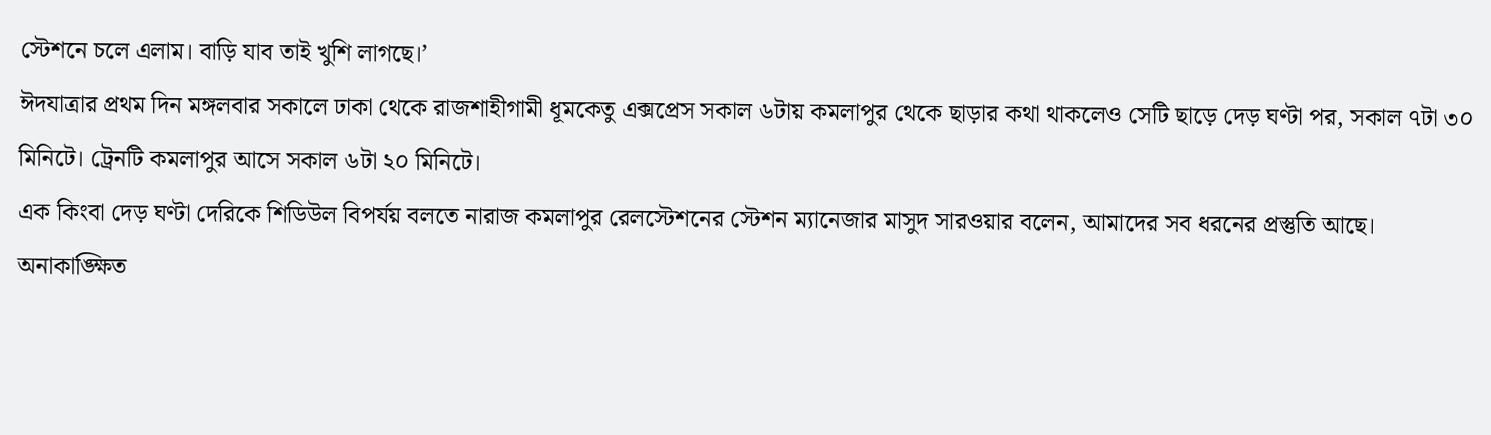স্টেশনে চলে এলাম। বাড়ি যাব তাই খুশি লাগছে।’
ঈদযাত্রার প্রথম দিন মঙ্গলবার সকালে ঢাকা থেকে রাজশাহীগামী ধূমকেতু এক্সপ্রেস সকাল ৬টায় কমলাপুর থেকে ছাড়ার কথা থাকলেও সেটি ছাড়ে দেড় ঘণ্টা পর, সকাল ৭টা ৩০ মিনিটে। ট্রেনটি কমলাপুর আসে সকাল ৬টা ২০ মিনিটে।
এক কিংবা দেড় ঘণ্টা দেরিকে শিডিউল বিপর্যয় বলতে নারাজ কমলাপুর রেলস্টেশনের স্টেশন ম্যানেজার মাসুদ সারওয়ার বলেন, আমাদের সব ধরনের প্রস্তুতি আছে। অনাকাঙ্ক্ষিত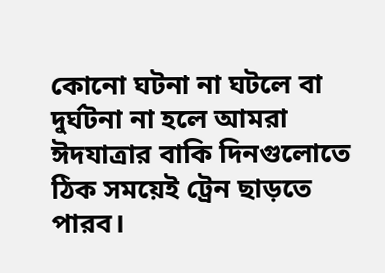কোনো ঘটনা না ঘটলে বা দুর্ঘটনা না হলে আমরা ঈদযাত্রার বাকি দিনগুলোতে ঠিক সময়েই ট্রেন ছাড়তে পারব।